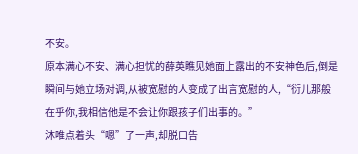不安。
原本满心不安、满心担忧的薛英瞧见她面上露出的不安神色后,倒是瞬间与她立场对调,从被宽慰的人变成了出言宽慰的人,“衍儿那般在乎你,我相信他是不会让你跟孩子们出事的。”
沐唯点着头“嗯”了一声,却脱口告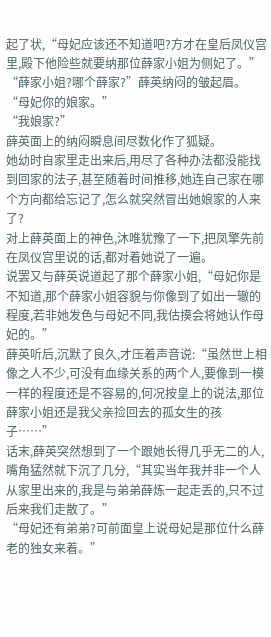起了状,“母妃应该还不知道吧?方才在皇后凤仪宫里,殿下他险些就要纳那位薛家小姐为侧妃了。”
“薛家小姐?哪个薛家?”薛英纳闷的皱起眉。
“母妃你的娘家。”
“我娘家?”
薛英面上的纳闷瞬息间尽数化作了狐疑。
她幼时自家里走出来后,用尽了各种办法都没能找到回家的法子,甚至随着时间推移,她连自己家在哪个方向都给忘记了,怎么就突然冒出她娘家的人来了?
对上薛英面上的神色,沐唯犹豫了一下,把凤擎先前在凤仪宫里说的话,都对着她说了一遍。
说罢又与薛英说道起了那个薛家小姐,“母妃你是不知道,那个薛家小姐容貌与你像到了如出一辙的程度,若非她发色与母妃不同,我估摸会将她认作母妃的。”
薛英听后,沉默了良久,才压着声音说:“虽然世上相像之人不少,可没有血缘关系的两个人,要像到一模一样的程度还是不容易的,何况按皇上的说法,那位薛家小姐还是我父亲捡回去的孤女生的孩子……”
话末,薛英突然想到了一个跟她长得几乎无二的人,嘴角猛然就下沉了几分,“其实当年我并非一个人从家里出来的,我是与弟弟薛炼一起走丢的,只不过后来我们走散了。”
“母妃还有弟弟?可前面皇上说母妃是那位什么薛老的独女来着。”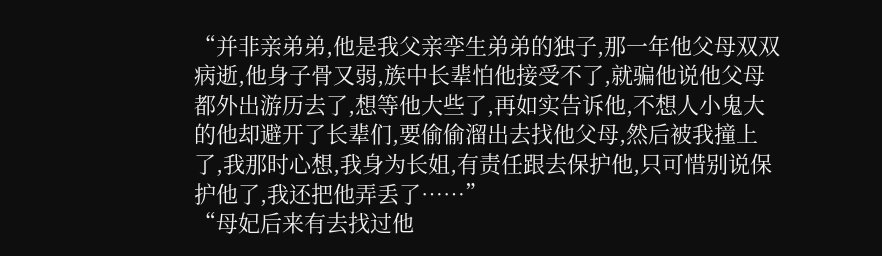“并非亲弟弟,他是我父亲孪生弟弟的独子,那一年他父母双双病逝,他身子骨又弱,族中长辈怕他接受不了,就骗他说他父母都外出游历去了,想等他大些了,再如实告诉他,不想人小鬼大的他却避开了长辈们,要偷偷溜出去找他父母,然后被我撞上了,我那时心想,我身为长姐,有责任跟去保护他,只可惜别说保护他了,我还把他弄丢了……”
“母妃后来有去找过他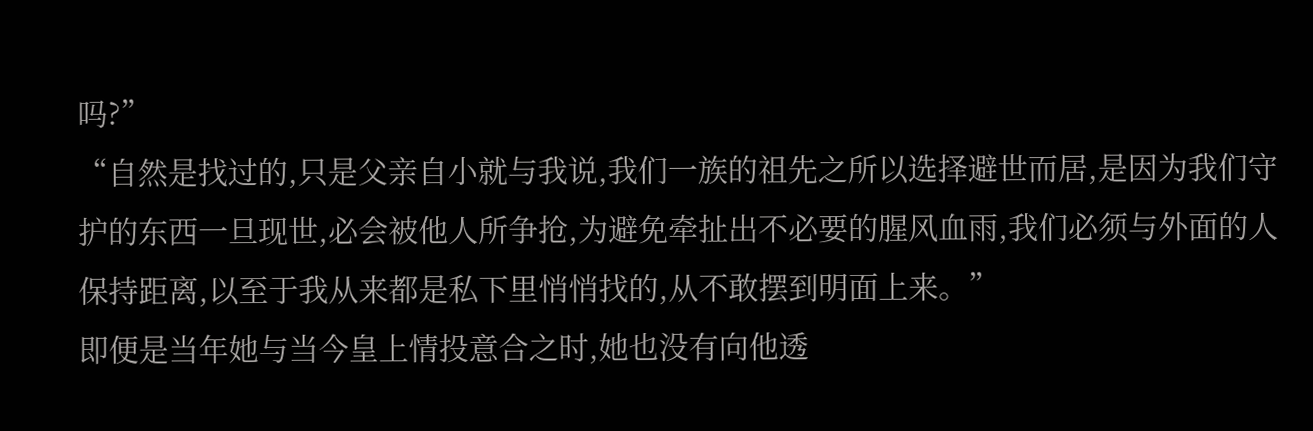吗?”
“自然是找过的,只是父亲自小就与我说,我们一族的祖先之所以选择避世而居,是因为我们守护的东西一旦现世,必会被他人所争抢,为避免牵扯出不必要的腥风血雨,我们必须与外面的人保持距离,以至于我从来都是私下里悄悄找的,从不敢摆到明面上来。”
即便是当年她与当今皇上情投意合之时,她也没有向他透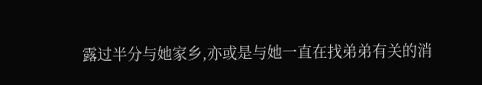露过半分与她家乡,亦或是与她一直在找弟弟有关的消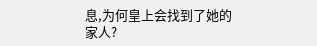息,为何皇上会找到了她的家人?